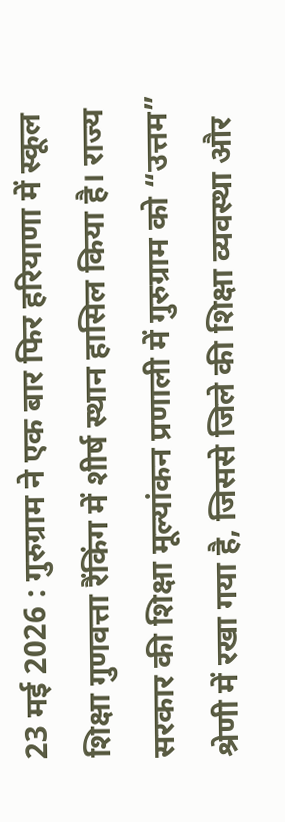23 मई 2026 : गुरुग्राम ने एक बार फिर हरियाणा में स्कूल शिक्षा गुणवत्ता रैंकिंग में शीर्ष स्थान हासिल किया है। राज्य सरकार की शिक्षा मूल्यांकन प्रणाली में गुरुग्राम को “उत्तम” श्रेणी में रखा गया है, जिससे जिले की शिक्षा व्यवस्था और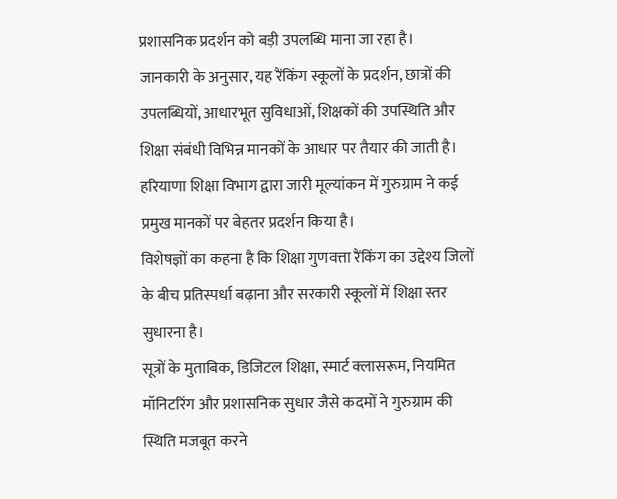प्रशासनिक प्रदर्शन को बड़ी उपलब्धि माना जा रहा है।
जानकारी के अनुसार, यह रैंकिंग स्कूलों के प्रदर्शन, छात्रों की उपलब्धियों, आधारभूत सुविधाओं, शिक्षकों की उपस्थिति और शिक्षा संबंधी विभिन्न मानकों के आधार पर तैयार की जाती है।
हरियाणा शिक्षा विभाग द्वारा जारी मूल्यांकन में गुरुग्राम ने कई प्रमुख मानकों पर बेहतर प्रदर्शन किया है।
विशेषज्ञों का कहना है कि शिक्षा गुणवत्ता रैंकिंग का उद्देश्य जिलों के बीच प्रतिस्पर्धा बढ़ाना और सरकारी स्कूलों में शिक्षा स्तर सुधारना है।
सूत्रों के मुताबिक, डिजिटल शिक्षा, स्मार्ट क्लासरूम, नियमित मॉनिटरिंग और प्रशासनिक सुधार जैसे कदमों ने गुरुग्राम की स्थिति मजबूत करने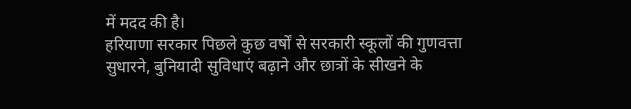में मदद की है।
हरियाणा सरकार पिछले कुछ वर्षों से सरकारी स्कूलों की गुणवत्ता सुधारने, बुनियादी सुविधाएं बढ़ाने और छात्रों के सीखने के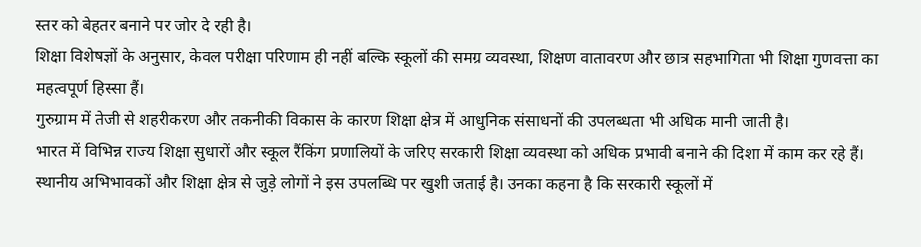स्तर को बेहतर बनाने पर जोर दे रही है।
शिक्षा विशेषज्ञों के अनुसार, केवल परीक्षा परिणाम ही नहीं बल्कि स्कूलों की समग्र व्यवस्था, शिक्षण वातावरण और छात्र सहभागिता भी शिक्षा गुणवत्ता का महत्वपूर्ण हिस्सा हैं।
गुरुग्राम में तेजी से शहरीकरण और तकनीकी विकास के कारण शिक्षा क्षेत्र में आधुनिक संसाधनों की उपलब्धता भी अधिक मानी जाती है।
भारत में विभिन्न राज्य शिक्षा सुधारों और स्कूल रैंकिंग प्रणालियों के जरिए सरकारी शिक्षा व्यवस्था को अधिक प्रभावी बनाने की दिशा में काम कर रहे हैं।
स्थानीय अभिभावकों और शिक्षा क्षेत्र से जुड़े लोगों ने इस उपलब्धि पर खुशी जताई है। उनका कहना है कि सरकारी स्कूलों में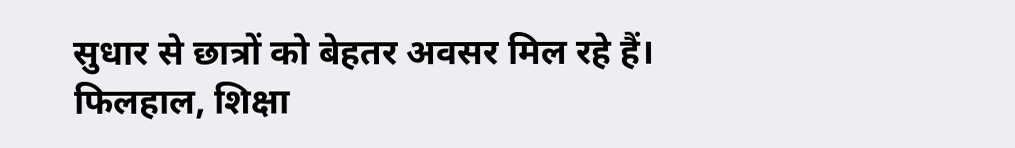सुधार से छात्रों को बेहतर अवसर मिल रहे हैं।
फिलहाल, शिक्षा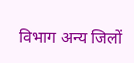विभाग अन्य जिलों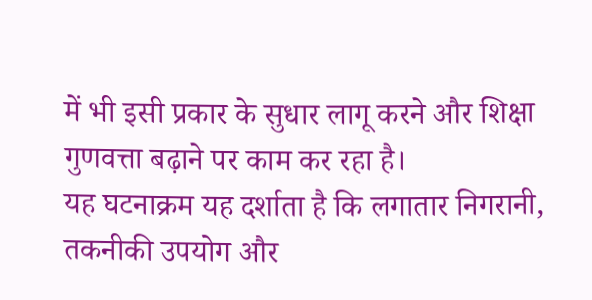में भी इसी प्रकार के सुधार लागू करने और शिक्षा गुणवत्ता बढ़ाने पर काम कर रहा है।
यह घटनाक्रम यह दर्शाता है कि लगातार निगरानी, तकनीकी उपयोग और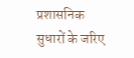प्रशासनिक सुधारों के जरिए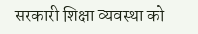सरकारी शिक्षा व्यवस्था को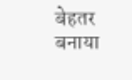बेहतर बनाया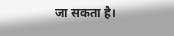जा सकता है।